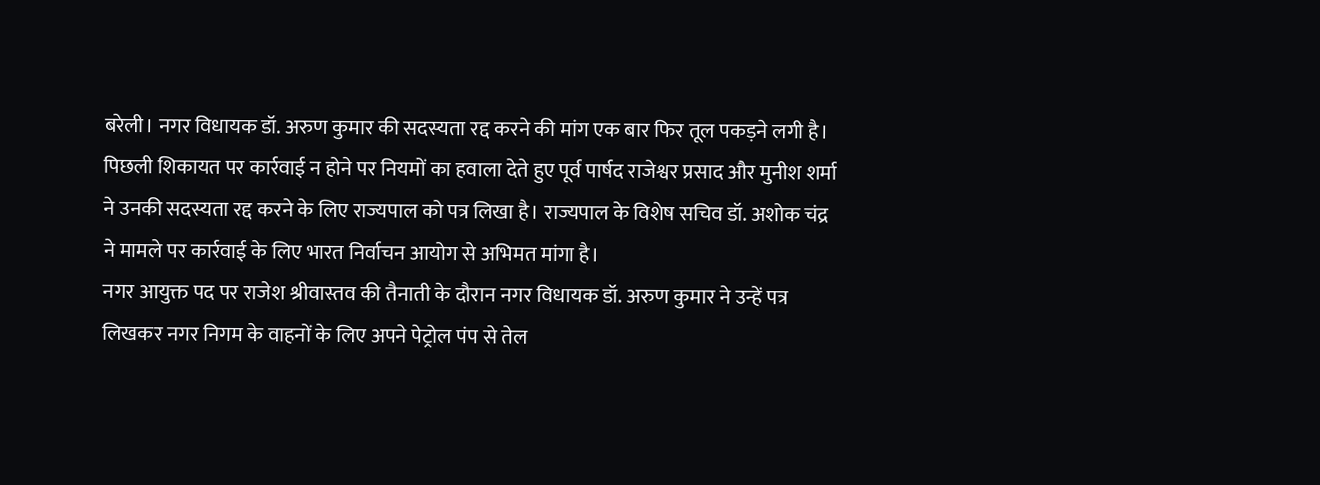बरेली। नगर विधायक डॉ. अरुण कुमार की सदस्यता रद्द करने की मांग एक बार फिर तूल पकड़ने लगी है। पिछली शिकायत पर कार्रवाई न होने पर नियमों का हवाला देते हुए पूर्व पार्षद राजेश्वर प्रसाद और मुनीश शर्मा ने उनकी सदस्यता रद्द करने के लिए राज्यपाल को पत्र लिखा है। राज्यपाल के विशेष सचिव डॉ. अशोक चंद्र ने मामले पर कार्रवाई के लिए भारत निर्वाचन आयोग से अभिमत मांगा है।
नगर आयुक्त पद पर राजेश श्रीवास्तव की तैनाती के दौरान नगर विधायक डॉ. अरुण कुमार ने उन्हें पत्र लिखकर नगर निगम के वाहनों के लिए अपने पेट्रोल पंप से तेल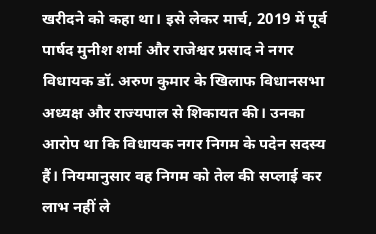खरीदने को कहा था। इसे लेकर मार्च, 2019 में पूर्व पार्षद मुनीश शर्मा और राजेश्वर प्रसाद ने नगर विधायक डॉ. अरुण कुमार के खिलाफ विधानसभा अध्यक्ष और राज्यपाल से शिकायत की। उनका आरोप था कि विधायक नगर निगम के पदेन सदस्य हैं। नियमानुसार वह निगम को तेल की सप्लाई कर लाभ नहीं ले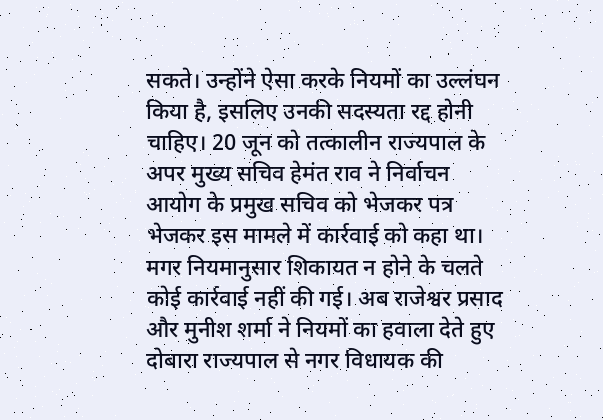सकते। उन्होंने ऐसा करके नियमों का उल्लंघन किया है, इसलिए उनकी सदस्यता रद्द होनी चाहिए। 20 जून को तत्कालीन राज्यपाल के अपर मुख्य सचिव हेमंत राव ने निर्वाचन आयोग के प्रमुख सचिव को भेजकर पत्र भेजकर इस मामले में कार्रवाई को कहा था। मगर नियमानुसार शिकायत न होने के चलते कोई कार्रवाई नहीं की गई। अब राजेश्वर प्रसाद और मुनीश शर्मा ने नियमों का हवाला देते हुए दोबारा राज्यपाल से नगर विधायक की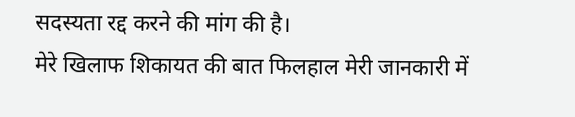सदस्यता रद्द करने की मांग की है।
मेरे खिलाफ शिकायत की बात फिलहाल मेरी जानकारी में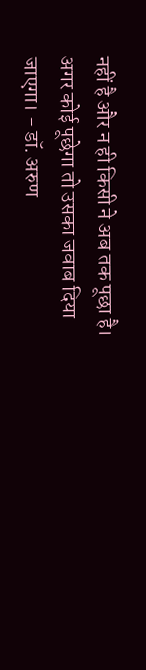नहीं है और न ही किसी ने अब तक पूछा है। अगर कोई पूछेगा तो उसका जवाब दिया जाएगा। - डॉ. अरुण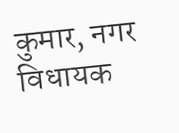कुमार, नगर विधायक